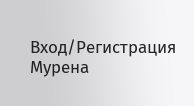Вход/Регистрация
Мурена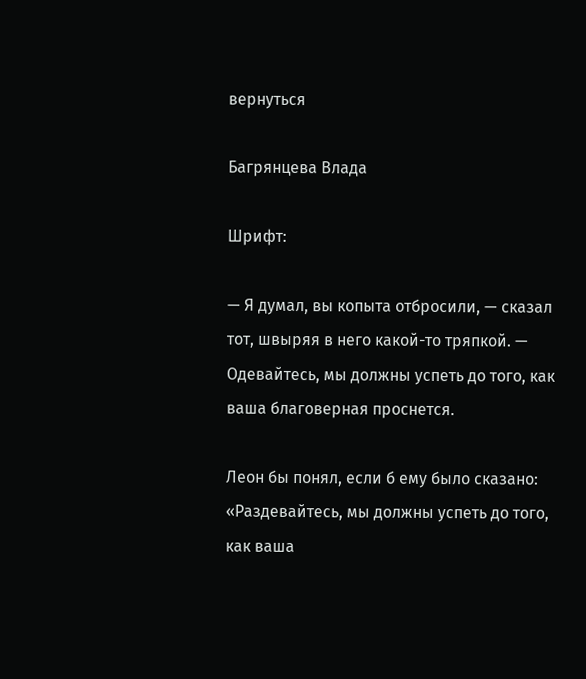вернуться

Багрянцева Влада

Шрифт:

— Я думал, вы копыта отбросили, — сказал тот, швыряя в него какой-то тряпкой. — Одевайтесь, мы должны успеть до того, как ваша благоверная проснется.

Леон бы понял, если б ему было сказано: «Раздевайтесь, мы должны успеть до того, как ваша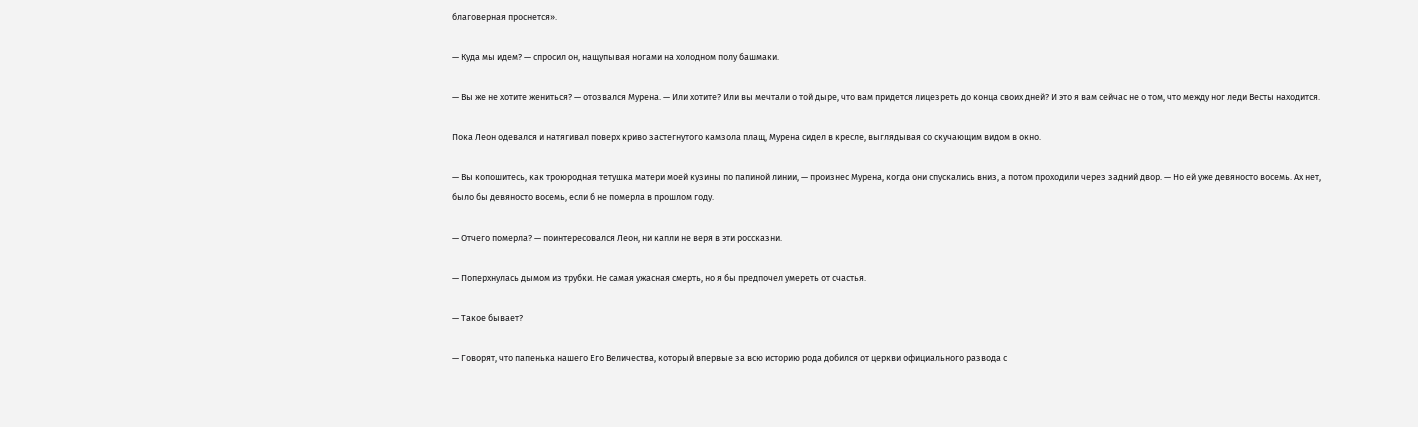благоверная проснется».

— Куда мы идем? — спросил он, нащупывая ногами на холодном полу башмаки.

— Вы же не хотите жениться? — отозвался Мурена. — Или хотите? Или вы мечтали о той дыре, что вам придется лицезреть до конца своих дней? И это я вам сейчас не о том, что между ног леди Весты находится.

Пока Леон одевался и натягивал поверх криво застегнутого камзола плащ, Мурена сидел в кресле, выглядывая со скучающим видом в окно.

— Вы копошитесь, как троюродная тетушка матери моей кузины по папиной линии, — произнес Мурена, когда они спускались вниз, а потом проходили через задний двор. — Но ей уже девяносто восемь. Ах нет, было бы девяносто восемь, если б не померла в прошлом году.

— Отчего померла? — поинтересовался Леон, ни капли не веря в эти россказни.

— Поперхнулась дымом из трубки. Не самая ужасная смерть, но я бы предпочел умереть от счастья.

— Такое бывает?

— Говорят, что папенька нашего Его Величества, который впервые за всю историю рода добился от церкви официального развода с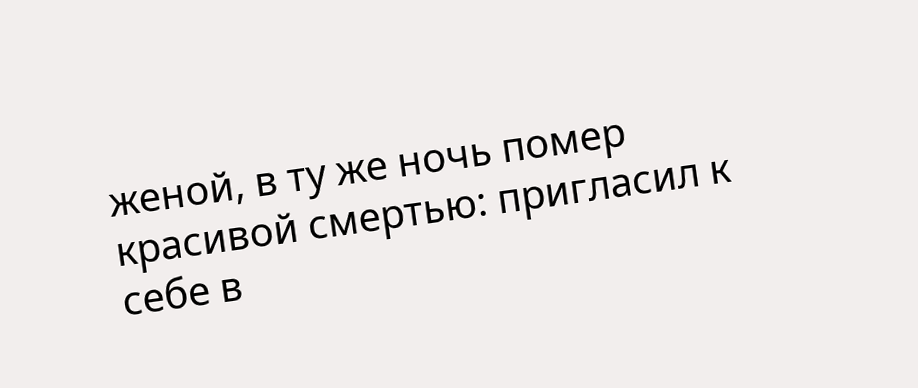женой, в ту же ночь помер красивой смертью: пригласил к себе в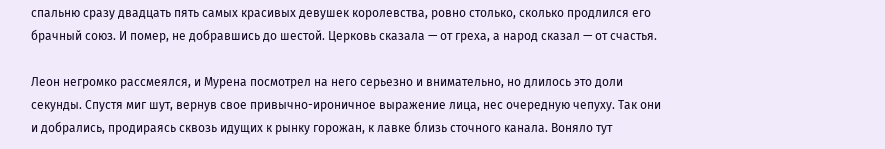спальню сразу двадцать пять самых красивых девушек королевства, ровно столько, сколько продлился его брачный союз. И помер, не добравшись до шестой. Церковь сказала — от греха, а народ сказал — от счастья.

Леон негромко рассмеялся, и Мурена посмотрел на него серьезно и внимательно, но длилось это доли секунды. Спустя миг шут, вернув свое привычно-ироничное выражение лица, нес очередную чепуху. Так они и добрались, продираясь сквозь идущих к рынку горожан, к лавке близь сточного канала. Воняло тут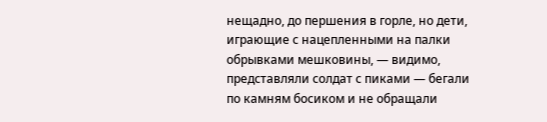нещадно, до першения в горле, но дети, играющие с нацепленными на палки обрывками мешковины, — видимо, представляли солдат с пиками — бегали по камням босиком и не обращали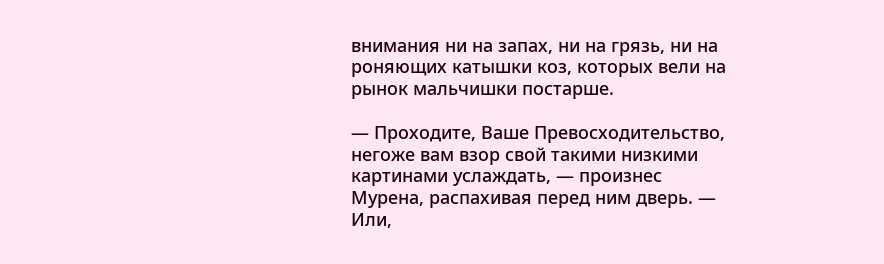внимания ни на запах, ни на грязь, ни на роняющих катышки коз, которых вели на рынок мальчишки постарше.

— Проходите, Ваше Превосходительство, негоже вам взор свой такими низкими картинами услаждать, — произнес Мурена, распахивая перед ним дверь. — Или,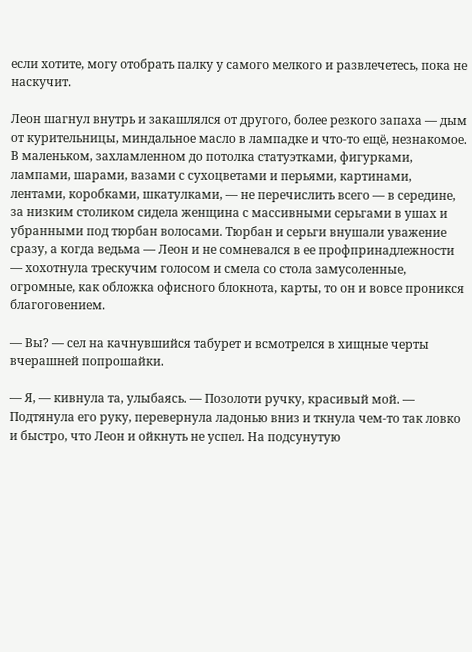если хотите, могу отобрать палку у самого мелкого и развлечетесь, пока не наскучит.

Леон шагнул внутрь и закашлялся от другого, более резкого запаха — дым от курительницы, миндальное масло в лампадке и что-то ещё, незнакомое. В маленьком, захламленном до потолка статуэтками, фигурками, лампами, шарами, вазами с сухоцветами и перьями, картинами, лентами, коробками, шкатулками, — не перечислить всего — в середине, за низким столиком сидела женщина с массивными серьгами в ушах и убранными под тюрбан волосами. Тюрбан и серьги внушали уважение сразу, а когда ведьма — Леон и не сомневался в ее профпринадлежности — хохотнула трескучим голосом и смела со стола замусоленные, огромные, как обложка офисного блокнота, карты, то он и вовсе проникся благоговением.

— Вы? — сел на качнувшийся табурет и всмотрелся в хищные черты вчерашней попрошайки.

— Я, — кивнула та, улыбаясь. — Позолоти ручку, красивый мой. — Подтянула его руку, перевернула ладонью вниз и ткнула чем-то так ловко и быстро, что Леон и ойкнуть не успел. На подсунутую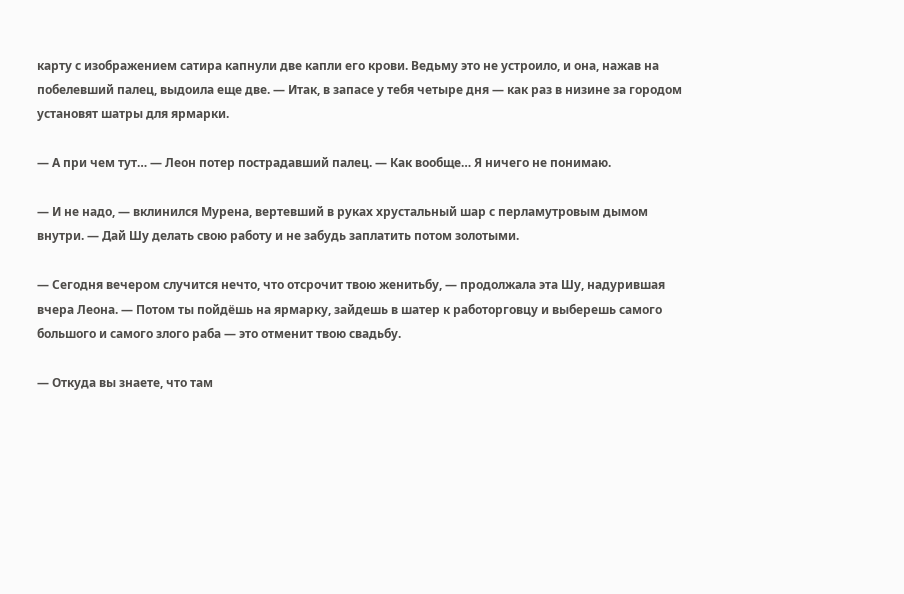карту с изображением сатира капнули две капли его крови. Ведьму это не устроило, и она, нажав на побелевший палец, выдоила еще две. — Итак, в запасе у тебя четыре дня — как раз в низине за городом установят шатры для ярмарки.

— А при чем тут… — Леон потер пострадавший палец. — Как вообще… Я ничего не понимаю.

— И не надо, — вклинился Мурена, вертевший в руках хрустальный шар с перламутровым дымом внутри. — Дай Шу делать свою работу и не забудь заплатить потом золотыми.

— Сегодня вечером случится нечто, что отсрочит твою женитьбу, — продолжала эта Шу, надурившая вчера Леона. — Потом ты пойдёшь на ярмарку, зайдешь в шатер к работорговцу и выберешь самого большого и самого злого раба — это отменит твою свадьбу.

— Откуда вы знаете, что там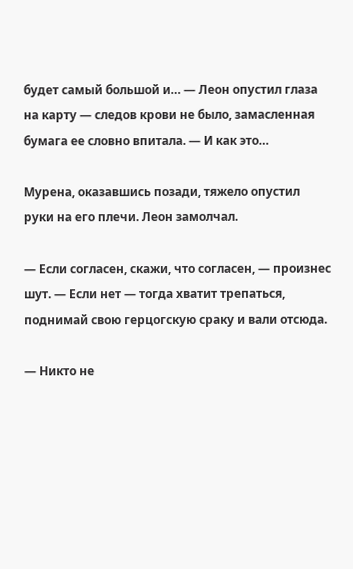будет самый большой и… — Леон опустил глаза на карту — следов крови не было, замасленная бумага ее словно впитала. — И как это…

Мурена, оказавшись позади, тяжело опустил руки на его плечи. Леон замолчал.

— Если согласен, скажи, что согласен, — произнес шут. — Если нет — тогда хватит трепаться, поднимай свою герцогскую сраку и вали отсюда.

— Никто не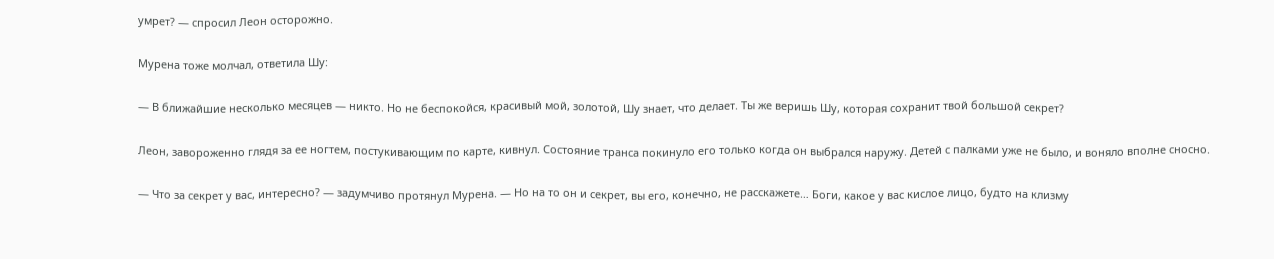умрет? — спросил Леон осторожно.

Мурена тоже молчал, ответила Шу:

— В ближайшие несколько месяцев — никто. Но не беспокойся, красивый мой, золотой, Шу знает, что делает. Ты же веришь Шу, которая сохранит твой большой секрет?

Леон, завороженно глядя за ее ногтем, постукивающим по карте, кивнул. Состояние транса покинуло его только когда он выбрался наружу. Детей с палками уже не было, и воняло вполне сносно.

— Что за секрет у вас, интересно? — задумчиво протянул Мурена. — Но на то он и секрет, вы его, конечно, не расскажете… Боги, какое у вас кислое лицо, будто на клизму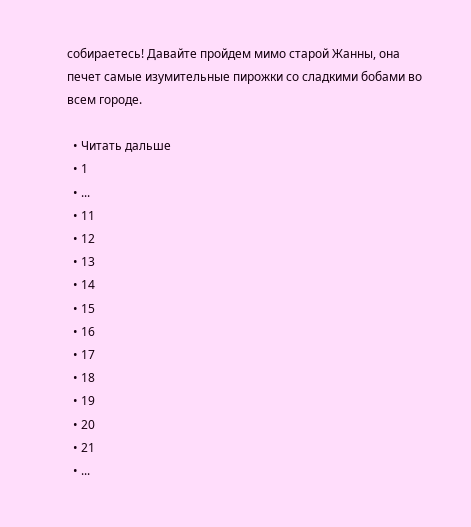собираетесь! Давайте пройдем мимо старой Жанны, она печет самые изумительные пирожки со сладкими бобами во всем городе.

  • Читать дальше
  • 1
  • ...
  • 11
  • 12
  • 13
  • 14
  • 15
  • 16
  • 17
  • 18
  • 19
  • 20
  • 21
  • ...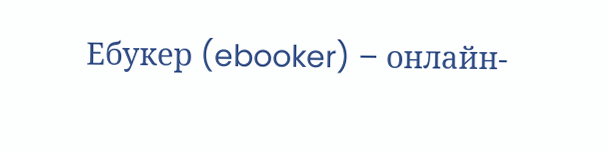Ебукер (ebooker) – онлайн-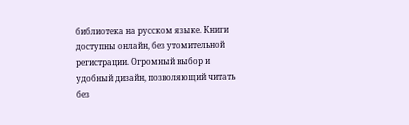библиотека на русском языке. Книги доступны онлайн, без утомительной регистрации. Огромный выбор и удобный дизайн, позволяющий читать без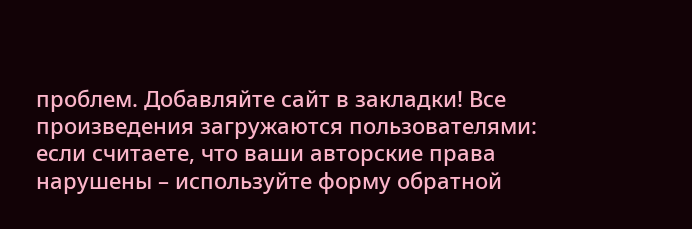проблем. Добавляйте сайт в закладки! Все произведения загружаются пользователями: если считаете, что ваши авторские права нарушены – используйте форму обратной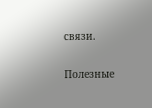связи.

Полезные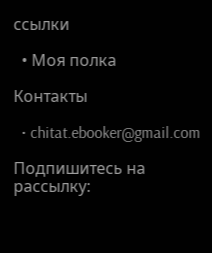ссылки

  • Моя полка

Контакты

  • chitat.ebooker@gmail.com

Подпишитесь на рассылку: